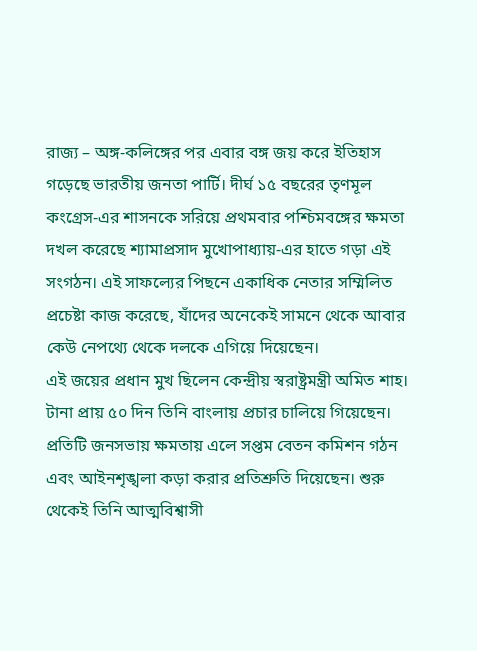রাজ্য – অঙ্গ-কলিঙ্গের পর এবার বঙ্গ জয় করে ইতিহাস গড়েছে ভারতীয় জনতা পার্টি। দীর্ঘ ১৫ বছরের তৃণমূল কংগ্রেস-এর শাসনকে সরিয়ে প্রথমবার পশ্চিমবঙ্গের ক্ষমতা দখল করেছে শ্যামাপ্রসাদ মুখোপাধ্যায়-এর হাতে গড়া এই সংগঠন। এই সাফল্যের পিছনে একাধিক নেতার সম্মিলিত প্রচেষ্টা কাজ করেছে, যাঁদের অনেকেই সামনে থেকে আবার কেউ নেপথ্যে থেকে দলকে এগিয়ে দিয়েছেন।
এই জয়ের প্রধান মুখ ছিলেন কেন্দ্রীয় স্বরাষ্ট্রমন্ত্রী অমিত শাহ। টানা প্রায় ৫০ দিন তিনি বাংলায় প্রচার চালিয়ে গিয়েছেন। প্রতিটি জনসভায় ক্ষমতায় এলে সপ্তম বেতন কমিশন গঠন এবং আইনশৃঙ্খলা কড়া করার প্রতিশ্রুতি দিয়েছেন। শুরু থেকেই তিনি আত্মবিশ্বাসী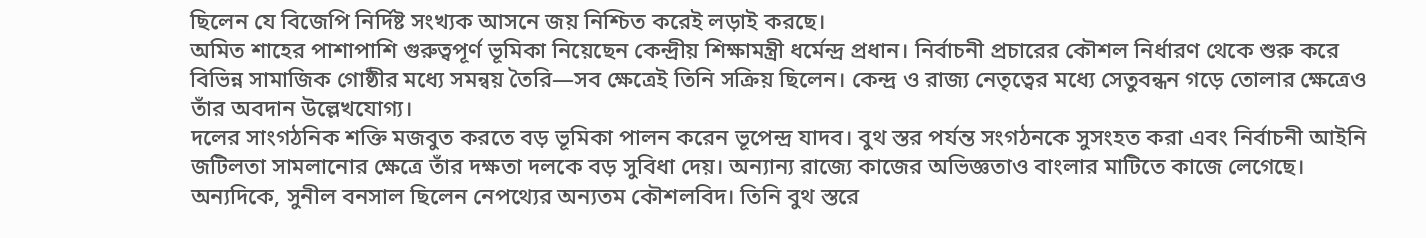ছিলেন যে বিজেপি নির্দিষ্ট সংখ্যক আসনে জয় নিশ্চিত করেই লড়াই করছে।
অমিত শাহের পাশাপাশি গুরুত্বপূর্ণ ভূমিকা নিয়েছেন কেন্দ্রীয় শিক্ষামন্ত্রী ধর্মেন্দ্র প্রধান। নির্বাচনী প্রচারের কৌশল নির্ধারণ থেকে শুরু করে বিভিন্ন সামাজিক গোষ্ঠীর মধ্যে সমন্বয় তৈরি—সব ক্ষেত্রেই তিনি সক্রিয় ছিলেন। কেন্দ্র ও রাজ্য নেতৃত্বের মধ্যে সেতুবন্ধন গড়ে তোলার ক্ষেত্রেও তাঁর অবদান উল্লেখযোগ্য।
দলের সাংগঠনিক শক্তি মজবুত করতে বড় ভূমিকা পালন করেন ভূপেন্দ্র যাদব। বুথ স্তর পর্যন্ত সংগঠনকে সুসংহত করা এবং নির্বাচনী আইনি জটিলতা সামলানোর ক্ষেত্রে তাঁর দক্ষতা দলকে বড় সুবিধা দেয়। অন্যান্য রাজ্যে কাজের অভিজ্ঞতাও বাংলার মাটিতে কাজে লেগেছে।
অন্যদিকে, সুনীল বনসাল ছিলেন নেপথ্যের অন্যতম কৌশলবিদ। তিনি বুথ স্তরে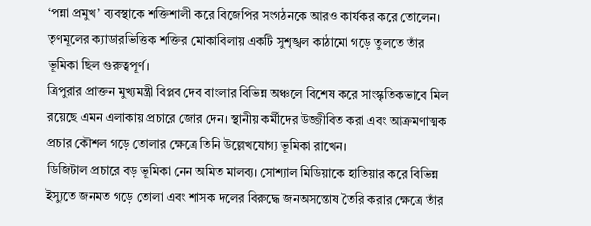‘পন্না প্রমুখ’ ব্যবস্থাকে শক্তিশালী করে বিজেপির সংগঠনকে আরও কার্যকর করে তোলেন। তৃণমূলের ক্যাডারভিত্তিক শক্তির মোকাবিলায় একটি সুশৃঙ্খল কাঠামো গড়ে তুলতে তাঁর ভূমিকা ছিল গুরুত্বপূর্ণ।
ত্রিপুরার প্রাক্তন মুখ্যমন্ত্রী বিপ্লব দেব বাংলার বিভিন্ন অঞ্চলে বিশেষ করে সাংস্কৃতিকভাবে মিল রয়েছে এমন এলাকায় প্রচারে জোর দেন। স্থানীয় কর্মীদের উজ্জীবিত করা এবং আক্রমণাত্মক প্রচার কৌশল গড়ে তোলার ক্ষেত্রে তিনি উল্লেখযোগ্য ভূমিকা রাখেন।
ডিজিটাল প্রচারে বড় ভূমিকা নেন অমিত মালব্য। সোশ্যাল মিডিয়াকে হাতিয়ার করে বিভিন্ন ইস্যুতে জনমত গড়ে তোলা এবং শাসক দলের বিরুদ্ধে জনঅসন্তোষ তৈরি করার ক্ষেত্রে তাঁর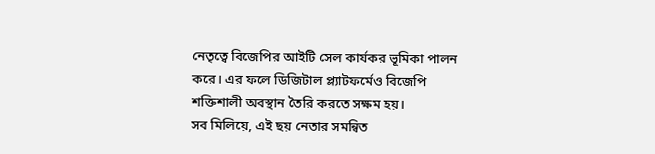নেতৃত্বে বিজেপির আইটি সেল কার্যকর ভূমিকা পালন করে। এর ফলে ডিজিটাল প্ল্যাটফর্মেও বিজেপি শক্তিশালী অবস্থান তৈরি করতে সক্ষম হয়।
সব মিলিয়ে, এই ছয় নেতার সমন্বিত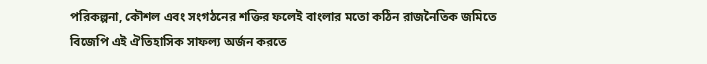পরিকল্পনা, কৌশল এবং সংগঠনের শক্তির ফলেই বাংলার মতো কঠিন রাজনৈতিক জমিতে বিজেপি এই ঐতিহাসিক সাফল্য অর্জন করতে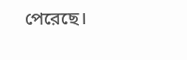পেরেছে।